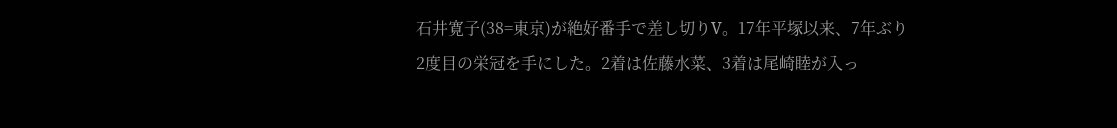石井寛子(38=東京)が絶好番手で差し切りV。17年平塚以来、7年ぶり2度目の栄冠を手にした。2着は佐藤水菜、3着は尾崎睦が入っ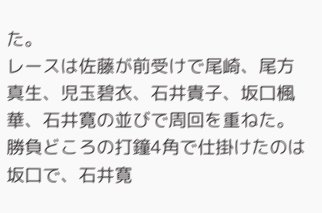た。
レースは佐藤が前受けで尾崎、尾方真生、児玉碧衣、石井貴子、坂口楓華、石井寛の並びで周回を重ねた。勝負どころの打鐘4角で仕掛けたのは坂口で、石井寛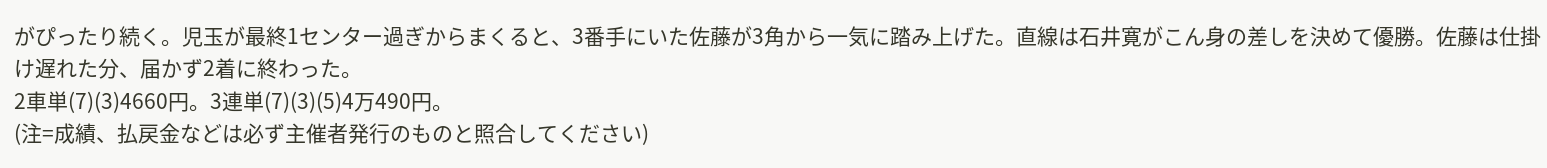がぴったり続く。児玉が最終1センター過ぎからまくると、3番手にいた佐藤が3角から一気に踏み上げた。直線は石井寛がこん身の差しを決めて優勝。佐藤は仕掛け遅れた分、届かず2着に終わった。
2車単(7)(3)4660円。3連単(7)(3)(5)4万490円。
(注=成績、払戻金などは必ず主催者発行のものと照合してください)